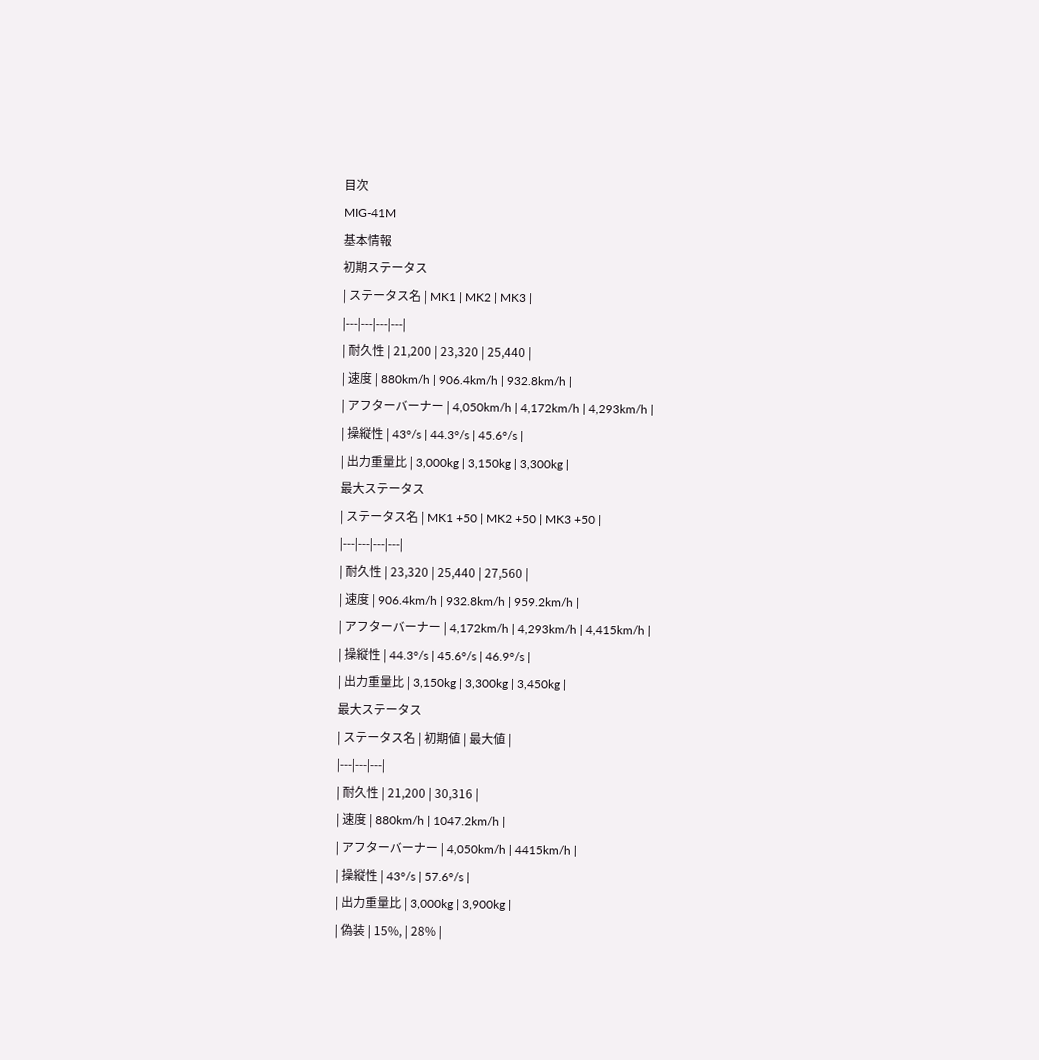目次
MIG-41M
基本情報
初期ステータス
| ステータス名 | MK1 | MK2 | MK3 |
|---|---|---|---|
| 耐久性 | 21,200 | 23,320 | 25,440 |
| 速度 | 880km/h | 906.4km/h | 932.8km/h |
| アフターバーナー | 4,050km/h | 4,172km/h | 4,293km/h |
| 操縦性 | 43°/s | 44.3°/s | 45.6°/s |
| 出力重量比 | 3,000kg | 3,150kg | 3,300kg |
最大ステータス
| ステータス名 | MK1 +50 | MK2 +50 | MK3 +50 |
|---|---|---|---|
| 耐久性 | 23,320 | 25,440 | 27,560 |
| 速度 | 906.4km/h | 932.8km/h | 959.2km/h |
| アフターバーナー | 4,172km/h | 4,293km/h | 4,415km/h |
| 操縦性 | 44.3°/s | 45.6°/s | 46.9°/s |
| 出力重量比 | 3,150kg | 3,300kg | 3,450kg |
最大ステータス
| ステータス名 | 初期値 | 最大値 |
|---|---|---|
| 耐久性 | 21,200 | 30,316 |
| 速度 | 880km/h | 1047.2km/h |
| アフターバーナー | 4,050km/h | 4415km/h |
| 操縦性 | 43°/s | 57.6°/s |
| 出力重量比 | 3,000kg | 3,900kg |
| 偽装 | 15%, | 28% |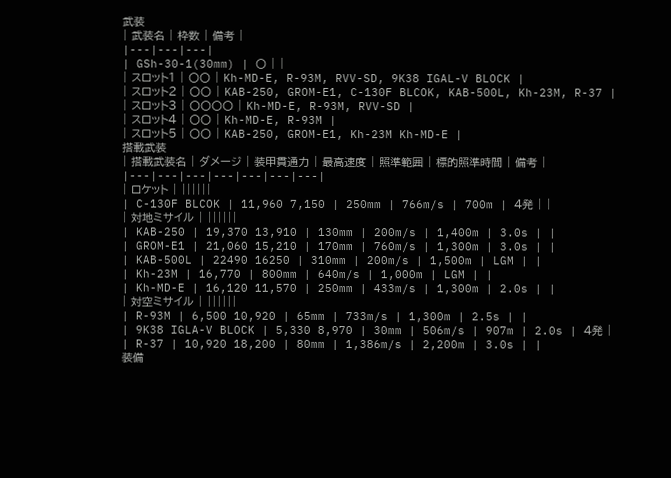武装
| 武装名 | 枠数 | 備考 |
|---|---|---|
| GSh-30-1(30mm) | 〇 | |
| スロット1 | 〇〇 | Kh-MD-E, R-93M, RVV-SD, 9K38 IGAL-V BLOCK |
| スロット2 | 〇〇 | KAB-250, GROM-E1, C-130F BLCOK, KAB-500L, Kh-23M, R-37 |
| スロット3 | 〇〇〇〇 | Kh-MD-E, R-93M, RVV-SD |
| スロット4 | 〇〇 | Kh-MD-E, R-93M |
| スロット5 | 〇〇 | KAB-250, GROM-E1, Kh-23M Kh-MD-E |
搭載武装
| 搭載武装名 | ダメージ | 装甲貫通力 | 最高速度 | 照準範囲 | 標的照準時間 | 備考 |
|---|---|---|---|---|---|---|
| ロケット | ||||||
| C-130F BLCOK | 11,960 7,150 | 250mm | 766m/s | 700m | 4発 | |
| 対地ミサイル | ||||||
| KAB-250 | 19,370 13,910 | 130mm | 200m/s | 1,400m | 3.0s | |
| GROM-E1 | 21,060 15,210 | 170mm | 760m/s | 1,300m | 3.0s | |
| KAB-500L | 22490 16250 | 310mm | 200m/s | 1,500m | LGM | |
| Kh-23M | 16,770 | 800mm | 640m/s | 1,000m | LGM | |
| Kh-MD-E | 16,120 11,570 | 250mm | 433m/s | 1,300m | 2.0s | |
| 対空ミサイル | ||||||
| R-93M | 6,500 10,920 | 65mm | 733m/s | 1,300m | 2.5s | |
| 9K38 IGLA-V BLOCK | 5,330 8,970 | 30mm | 506m/s | 907m | 2.0s | 4発 |
| R-37 | 10,920 18,200 | 80mm | 1,386m/s | 2,200m | 3.0s | |
装備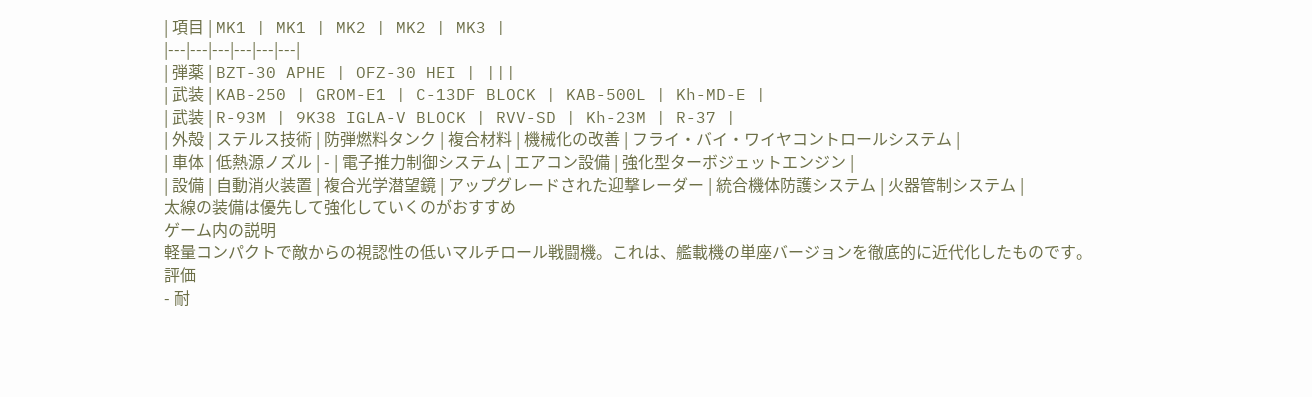| 項目 | MK1 | MK1 | MK2 | MK2 | MK3 |
|---|---|---|---|---|---|
| 弾薬 | BZT-30 APHE | OFZ-30 HEI | |||
| 武装 | KAB-250 | GROM-E1 | C-13DF BLOCK | KAB-500L | Kh-MD-E |
| 武装 | R-93M | 9K38 IGLA-V BLOCK | RVV-SD | Kh-23M | R-37 |
| 外殻 | ステルス技術 | 防弾燃料タンク | 複合材料 | 機械化の改善 | フライ・バイ・ワイヤコントロールシステム |
| 車体 | 低熱源ノズル | - | 電子推力制御システム | エアコン設備 | 強化型ターボジェットエンジン |
| 設備 | 自動消火装置 | 複合光学潜望鏡 | アップグレードされた迎撃レーダー | 統合機体防護システム | 火器管制システム |
太線の装備は優先して強化していくのがおすすめ
ゲーム内の説明
軽量コンパクトで敵からの視認性の低いマルチロール戦闘機。これは、艦載機の単座バージョンを徹底的に近代化したものです。
評価
- 耐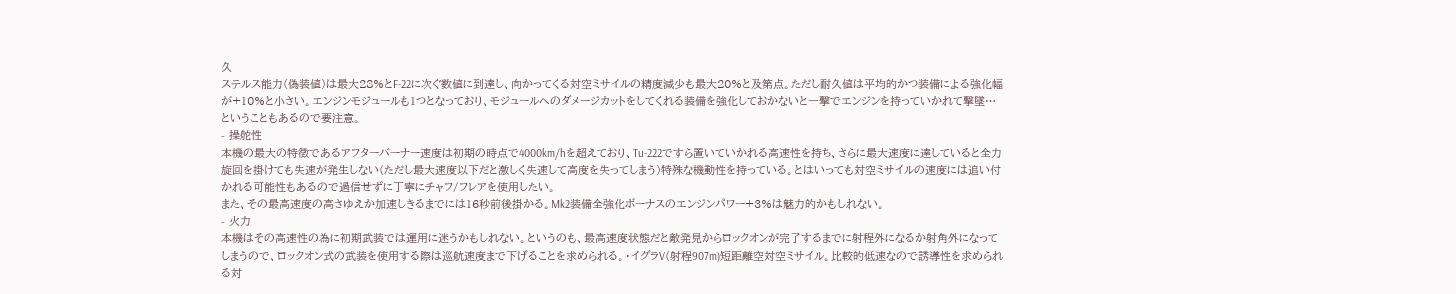久
ステルス能力(偽装値)は最大28%とF-22に次ぐ数値に到達し、向かってくる対空ミサイルの精度減少も最大20%と及第点。ただし耐久値は平均的かつ装備による強化幅が+10%と小さい。エンジンモジュールも1つとなっており、モジュールへのダメージカットをしてくれる装備を強化しておかないと一撃でエンジンを持っていかれて撃墜…ということもあるので要注意。
- 操舵性
本機の最大の特徴であるアフターバーナー速度は初期の時点で4000km/hを超えており、Tu-222ですら置いていかれる高速性を持ち、さらに最大速度に達していると全力旋回を掛けても失速が発生しない(ただし最大速度以下だと激しく失速して高度を失ってしまう)特殊な機動性を持っている。とはいっても対空ミサイルの速度には追い付かれる可能性もあるので過信せずに丁寧にチャフ/フレアを使用したい。
また、その最高速度の高さゆえか加速しきるまでには16秒前後掛かる。Mk2装備全強化ボーナスのエンジンパワー+3%は魅力的かもしれない。
- 火力
本機はその高速性の為に初期武装では運用に迷うかもしれない。というのも、最高速度状態だと敵発見からロックオンが完了するまでに射程外になるか射角外になってしまうので、ロックオン式の武装を使用する際は巡航速度まで下げることを求められる。・イグラV(射程907m)短距離空対空ミサイル。比較的低速なので誘導性を求められる対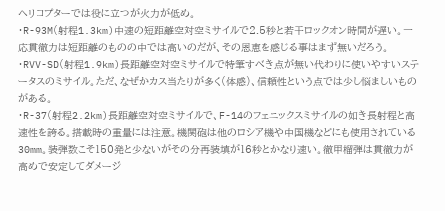ヘリコプターでは役に立つが火力が低め。
・R-93M(射程1.3km)中速の短距離空対空ミサイルで2.5秒と若干ロックオン時間が遅い。一応貫徹力は短距離のものの中では高いのだが、その恩恵を感じる事はまず無いだろう。
・RVV-SD(射程1.9km)長距離空対空ミサイルで特筆すべき点が無い代わりに使いやすいステータスのミサイル。ただ、なぜかカス当たりが多く(体感)、信頼性という点では少し悩ましいものがある。
・R-37(射程2.2km)長距離空対空ミサイルで、F-14のフェニックスミサイルの如き長射程と高速性を誇る。搭載時の重量には注意。機関砲は他のロシア機や中国機などにも使用されている30mm。装弾数こそ150発と少ないがその分再装填が16秒とかなり速い。徹甲榴弾は貫徹力が高めで安定してダメージ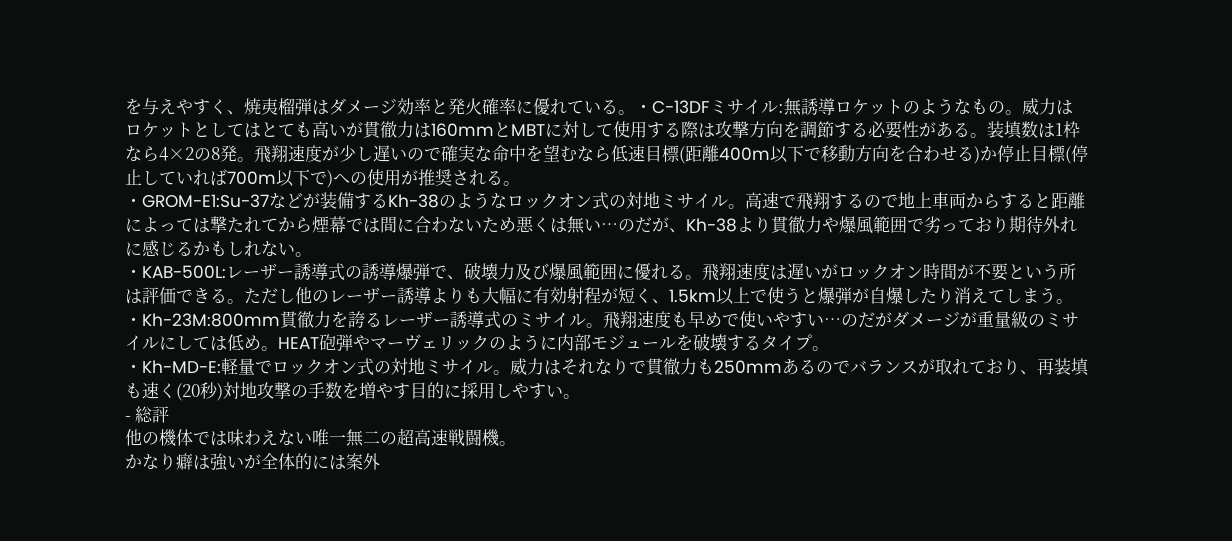を与えやすく、焼夷榴弾はダメージ効率と発火確率に優れている。・C-13DFミサイル:無誘導ロケットのようなもの。威力はロケットとしてはとても高いが貫徹力は160mmとMBTに対して使用する際は攻撃方向を調節する必要性がある。装填数は1枠なら4×2の8発。飛翔速度が少し遅いので確実な命中を望むなら低速目標(距離400m以下で移動方向を合わせる)か停止目標(停止していれば700m以下で)への使用が推奨される。
・GROM-E1:Su-37などが装備するKh-38のようなロックオン式の対地ミサイル。高速で飛翔するので地上車両からすると距離によっては撃たれてから煙幕では間に合わないため悪くは無い…のだが、Kh-38より貫徹力や爆風範囲で劣っており期待外れに感じるかもしれない。
・KAB-500L:レーザー誘導式の誘導爆弾で、破壊力及び爆風範囲に優れる。飛翔速度は遅いがロックオン時間が不要という所は評価できる。ただし他のレーザー誘導よりも大幅に有効射程が短く、1.5km以上で使うと爆弾が自爆したり消えてしまう。
・Kh-23M:800mm貫徹力を誇るレーザー誘導式のミサイル。飛翔速度も早めで使いやすい…のだがダメージが重量級のミサイルにしては低め。HEAT砲弾やマーヴェリックのように内部モジュールを破壊するタイプ。
・Kh-MD-E:軽量でロックオン式の対地ミサイル。威力はそれなりで貫徹力も250mmあるのでバランスが取れており、再装填も速く(20秒)対地攻撃の手数を増やす目的に採用しやすい。
- 総評
他の機体では味わえない唯一無二の超高速戦闘機。
かなり癖は強いが全体的には案外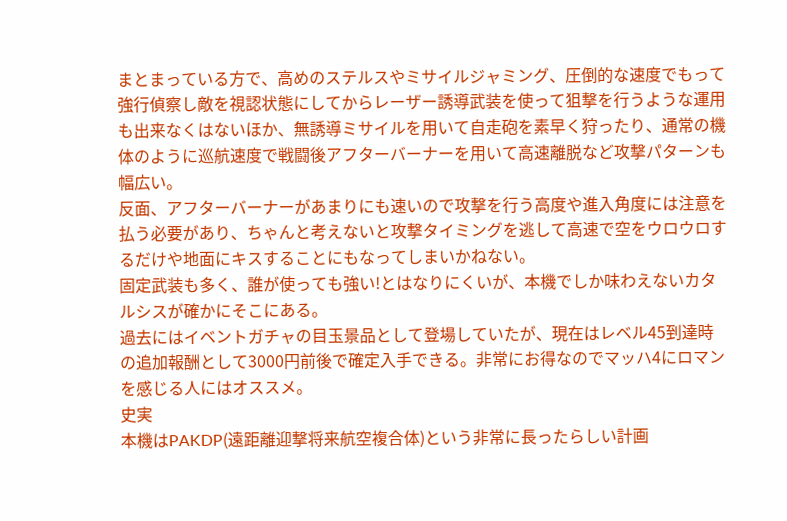まとまっている方で、高めのステルスやミサイルジャミング、圧倒的な速度でもって強行偵察し敵を視認状態にしてからレーザー誘導武装を使って狙撃を行うような運用も出来なくはないほか、無誘導ミサイルを用いて自走砲を素早く狩ったり、通常の機体のように巡航速度で戦闘後アフターバーナーを用いて高速離脱など攻撃パターンも幅広い。
反面、アフターバーナーがあまりにも速いので攻撃を行う高度や進入角度には注意を払う必要があり、ちゃんと考えないと攻撃タイミングを逃して高速で空をウロウロするだけや地面にキスすることにもなってしまいかねない。
固定武装も多く、誰が使っても強い!とはなりにくいが、本機でしか味わえないカタルシスが確かにそこにある。
過去にはイベントガチャの目玉景品として登場していたが、現在はレベル45到達時の追加報酬として3000円前後で確定入手できる。非常にお得なのでマッハ4にロマンを感じる人にはオススメ。
史実
本機はPAKDP(遠距離迎撃将来航空複合体)という非常に長ったらしい計画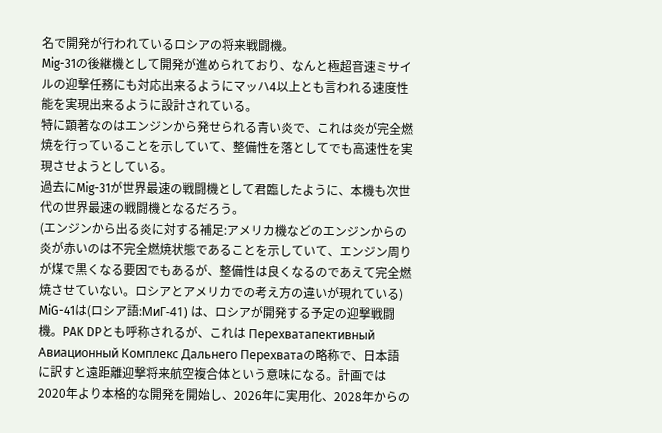名で開発が行われているロシアの将来戦闘機。
Mig-31の後継機として開発が進められており、なんと極超音速ミサイルの迎撃任務にも対応出来るようにマッハ4以上とも言われる速度性能を実現出来るように設計されている。
特に顕著なのはエンジンから発せられる青い炎で、これは炎が完全燃焼を行っていることを示していて、整備性を落としてでも高速性を実現させようとしている。
過去にMig-31が世界最速の戦闘機として君臨したように、本機も次世代の世界最速の戦闘機となるだろう。
(エンジンから出る炎に対する補足:アメリカ機などのエンジンからの炎が赤いのは不完全燃焼状態であることを示していて、エンジン周りが煤で黒くなる要因でもあるが、整備性は良くなるのであえて完全燃焼させていない。ロシアとアメリカでの考え方の違いが現れている)
MiG-41は(ロシア語:МиГ-41) は、ロシアが開発する予定の迎撃戦闘機。PAK DPとも呼称されるが、これは Перехватапективный Авиационный Комплекс Дальнего Перехватаの略称で、日本語に訳すと遠距離迎撃将来航空複合体という意味になる。計画では2020年より本格的な開発を開始し、2026年に実用化、2028年からの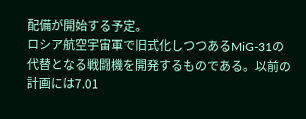配備が開始する予定。
ロシア航空宇宙軍で旧式化しつつあるMiG-31の代替となる戦闘機を開発するものである。以前の計画には7.01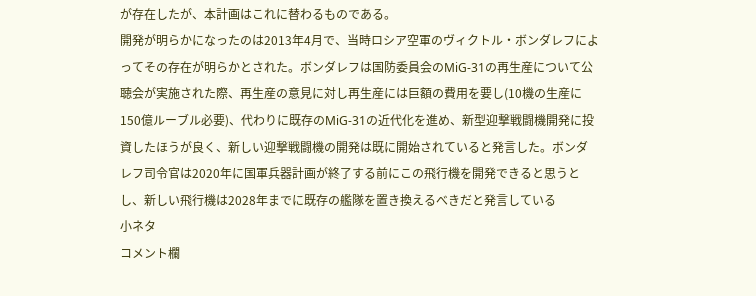が存在したが、本計画はこれに替わるものである。
開発が明らかになったのは2013年4月で、当時ロシア空軍のヴィクトル・ボンダレフによってその存在が明らかとされた。ボンダレフは国防委員会のMiG-31の再生産について公聴会が実施された際、再生産の意見に対し再生産には巨額の費用を要し(10機の生産に150億ルーブル必要)、代わりに既存のMiG-31の近代化を進め、新型迎撃戦闘機開発に投資したほうが良く、新しい迎撃戦闘機の開発は既に開始されていると発言した。ボンダレフ司令官は2020年に国軍兵器計画が終了する前にこの飛行機を開発できると思うとし、新しい飛行機は2028年までに既存の艦隊を置き換えるべきだと発言している
小ネタ
コメント欄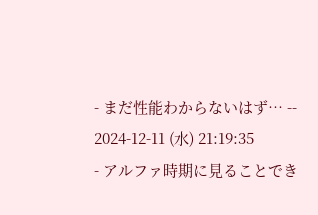- まだ性能わからないはず… -- 2024-12-11 (水) 21:19:35
- アルファ時期に見ることでき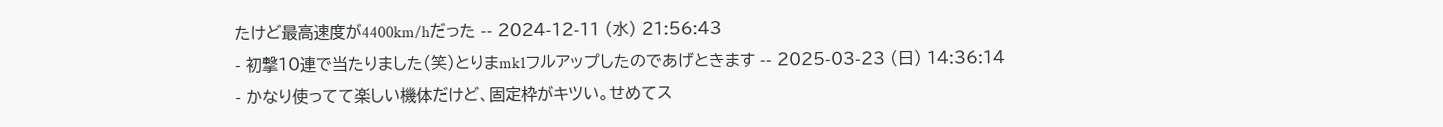たけど最高速度が4400km/hだった -- 2024-12-11 (水) 21:56:43
- 初撃10連で当たりました(笑)とりまmk1フルアップしたのであげときます -- 2025-03-23 (日) 14:36:14
- かなり使ってて楽しい機体だけど、固定枠がキツい。せめてス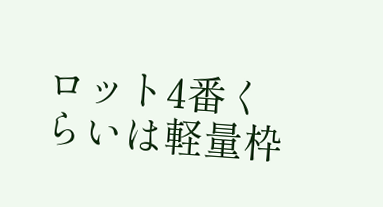ロット4番くらいは軽量枠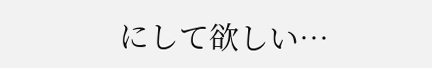にして欲しい…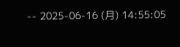-- 2025-06-16 (月) 14:55:05